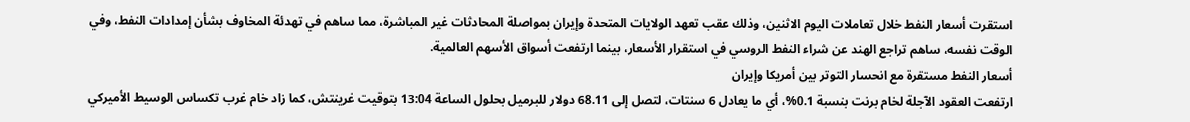استقرت أسعار النفط خلال تعاملات اليوم الاثنين، وذلك عقب تعهد الولايات المتحدة وإيران بمواصلة المحادثات غير المباشرة، مما ساهم في تهدئة المخاوف بشأن إمدادات النفط، وفي الوقت نفسه، ساهم تراجع الهند عن شراء النفط الروسي في استقرار الأسعار، بينما ارتفعت أسواق الأسهم العالمية.
أسعار النفط مستقرة مع انحسار التوتر بين أمريكا وإيران
ارتفعت العقود الآجلة لخام برنت بنسبة 0.1%، أي ما يعادل 6 سنتات، لتصل إلى 68.11 دولار للبرميل بحلول الساعة 13:04 بتوقيت غرينتش، كما زاد خام غرب تكساس الوسيط الأميركي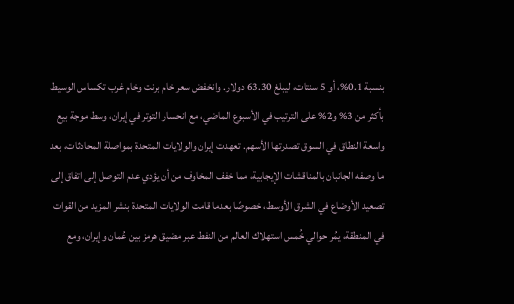بنسبة 0.1%، أو 5 سنتات، ليبلغ 63.30 دولار. وانخفض سعر خام برنت وخام غرب تكساس الوسيط بأكثر من 3% و2% على الترتيب في الأسبوع الماضي، مع انحسار التوتر في إيران، وسط موجة بيع واسعة النطاق في السوق تصدرتها الأسهم. تعهدت إيران والولايات المتحدة بمواصلة المحادثات، بعد ما وصفه الجانبان بالمناقشات الإيجابية، مما خفف المخاوف من أن يؤدي عدم التوصل إلى اتفاق إلى تصعيد الأوضاع في الشرق الأوسط، خصوصًا بعدما قامت الولايات المتحدة بنشر المزيد من القوات في المنطقة، يمُر حوالي خُمس استهلاك العالم من النفط عبر مضيق هرمز بين عُمان وإيران، ومع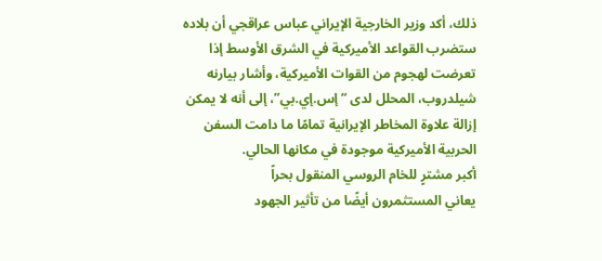ذلك، أكد وزير الخارجية الإيراني عباس عراقجي أن بلاده ستضرب القواعد الأميركية في الشرق الأوسط إذا تعرضت لهجوم من القوات الأميركية، وأشار بيارنه شيلدروب، المحلل لدى “إس.إي.بي”، إلى أنه لا يمكن إزالة علاوة المخاطر الإيرانية تمامًا ما دامت السفن الحربية الأميركية موجودة في مكانها الحالي.
أكبر مشترٍ للخام الروسي المنقول بحراً
يعاني المستثمرون أيضًا من تأثير الجهود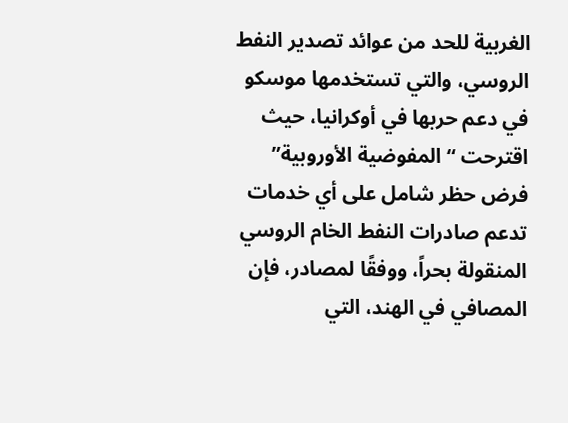الغربية للحد من عوائد تصدير النفط الروسي، والتي تستخدمها موسكو في دعم حربها في أوكرانيا، حيث اقترحت “المفوضية الأوروبية” فرض حظر شامل على أي خدمات تدعم صادرات النفط الخام الروسي المنقولة بحراً، ووفقًا لمصادر، فإن المصافي في الهند، التي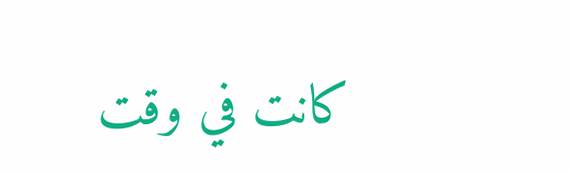كانت في وقت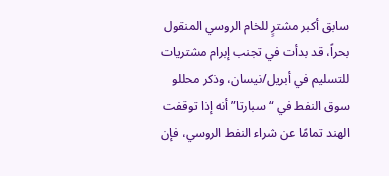سابق أكبر مشترٍ للخام الروسي المنقول بحراً، قد بدأت في تجنب إبرام مشتريات للتسليم في أبريل/نيسان، وذكر محللو سوق النفط في “سبارتا” أنه إذا توقفت الهند تمامًا عن شراء النفط الروسي، فإن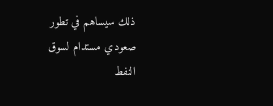ذلك سيساهم في تطور صعودي مستدام لسوق النفط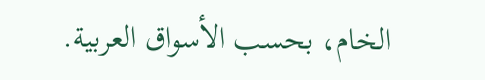الخام، بحسب الأسواق العربية.